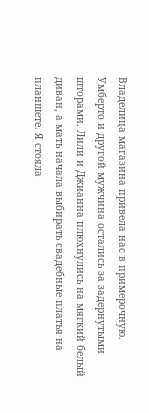Владелица магазина привела нас в примерочную. Умберто и другой мужчина остались за задернутыми шторами. Лили и Джианна плюхнулись на мягкий белый диван, а мать начала выбирать свадебные платья на планшете. Я стояла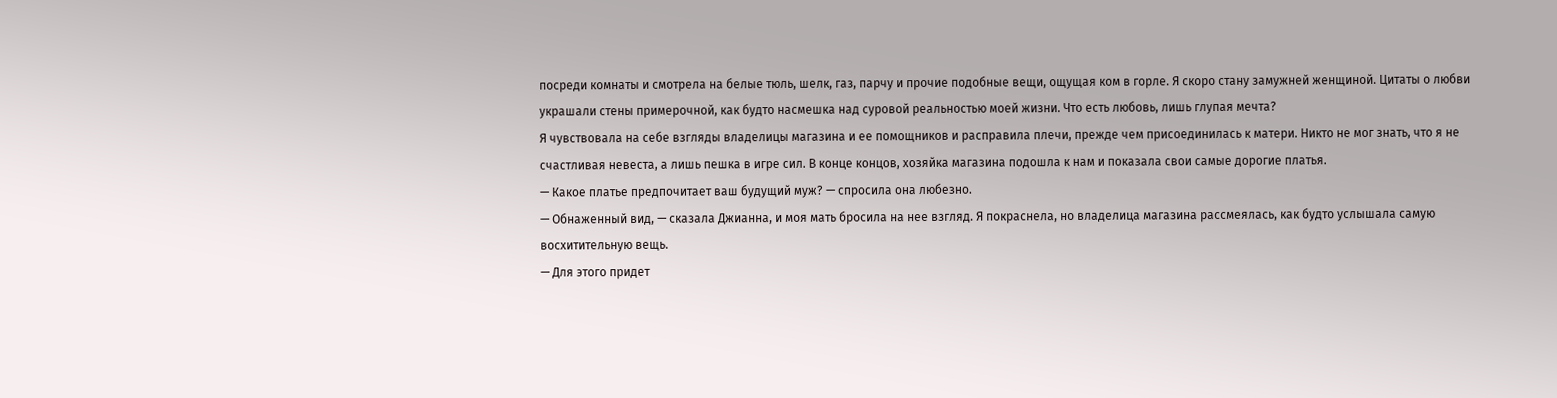посреди комнаты и смотрела на белые тюль, шелк, газ, парчу и прочие подобные вещи, ощущая ком в горле. Я скоро стану замужней женщиной. Цитаты о любви украшали стены примерочной, как будто насмешка над суровой реальностью моей жизни. Что есть любовь, лишь глупая мечта?
Я чувствовала на себе взгляды владелицы магазина и ее помощников и расправила плечи, прежде чем присоединилась к матери. Никто не мог знать, что я не счастливая невеста, а лишь пешка в игре сил. В конце концов, хозяйка магазина подошла к нам и показала свои самые дорогие платья.
— Какое платье предпочитает ваш будущий муж? — спросила она любезно.
— Обнаженный вид, — сказала Джианна, и моя мать бросила на нее взгляд. Я покраснела, но владелица магазина рассмеялась, как будто услышала самую восхитительную вещь.
— Для этого придет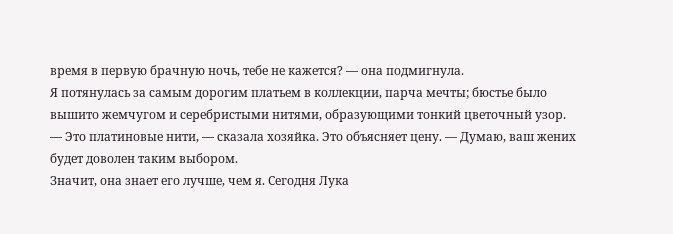время в первую брачную ночь, тебе не кажется? — она подмигнула.
Я потянулась за самым дорогим платьем в коллекции, парча мечты; бюстье было вышито жемчугом и серебристыми нитями, образующими тонкий цветочный узор.
— Это платиновые нити, — сказала хозяйка. Это объясняет цену. — Думаю, ваш жених будет доволен таким выбором.
Значит, она знает его лучше, чем я. Сегодня Лука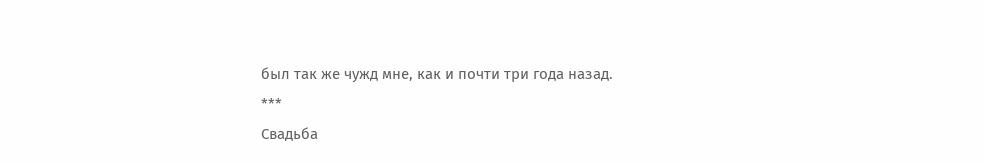был так же чужд мне, как и почти три года назад.
***
Свадьба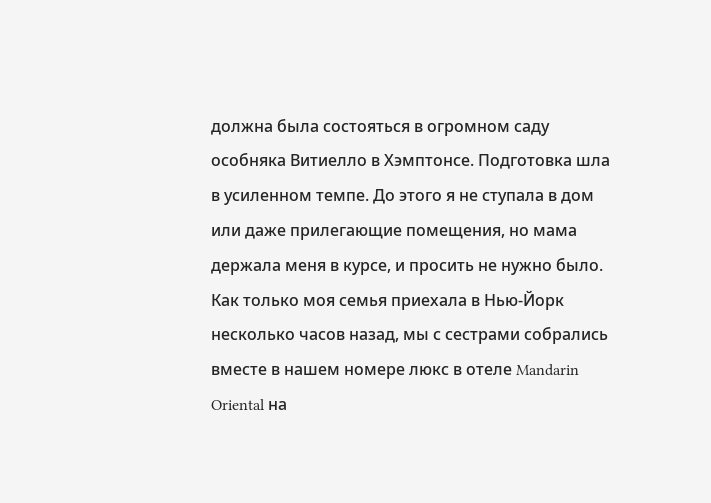должна была состояться в огромном саду особняка Витиелло в Хэмптонсе. Подготовка шла в усиленном темпе. До этого я не ступала в дом или даже прилегающие помещения, но мама держала меня в курсе, и просить не нужно было.
Как только моя семья приехала в Нью-Йорк несколько часов назад, мы с сестрами собрались вместе в нашем номере люкс в отеле Mandarin Oriental на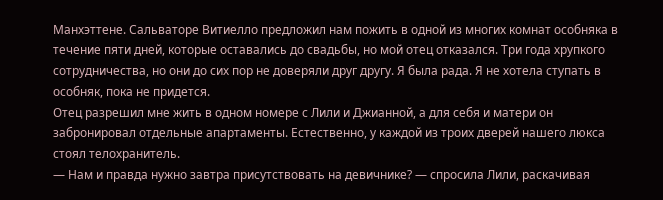Манхэттене. Сальваторе Витиелло предложил нам пожить в одной из многих комнат особняка в течение пяти дней, которые оставались до свадьбы, но мой отец отказался. Три года хрупкого сотрудничества, но они до сих пор не доверяли друг другу. Я была рада. Я не хотела ступать в особняк, пока не придется.
Отец разрешил мне жить в одном номере с Лили и Джианной, а для себя и матери он забронировал отдельные апартаменты. Естественно, у каждой из троих дверей нашего люкса стоял телохранитель.
— Нам и правда нужно завтра присутствовать на девичнике? — спросила Лили, раскачивая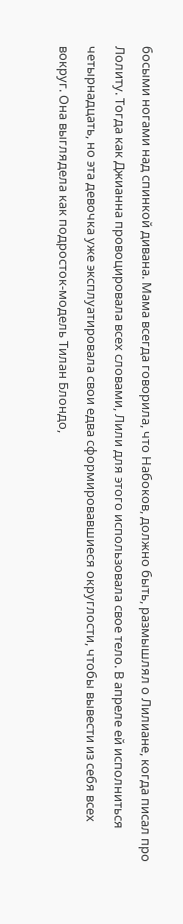босыми ногами над спинкой дивана. Мама всегда говорила, что Набоков, должно быть, размышлял о Лилиане, когда писал про Лолиту. Тогда как Джианна провоцировала всех словами, Лили для этого использовала свое тело. В апреле ей исполниться четырнадцать, но эта девочка уже эксплуатировала свои едва сформировавшиеся округлости, чтобы вывести из себя всех вокруг. Она выглядела как подросток-модель Тилан Блондо,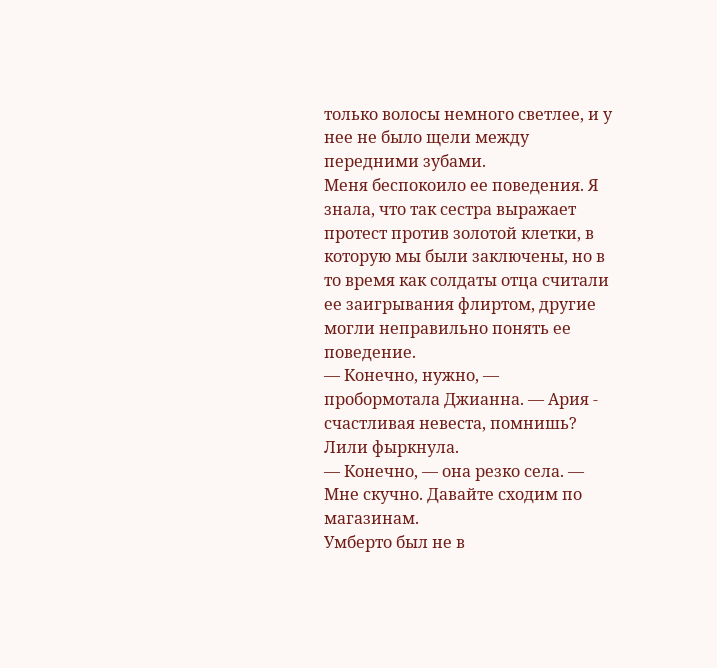только волосы немного светлее, и у нее не было щели между передними зубами.
Меня беспокоило ее поведения. Я знала, что так сестра выражает протест против золотой клетки, в которую мы были заключены, но в то время как солдаты отца считали ее заигрывания флиртом, другие могли неправильно понять ее поведение.
— Конечно, нужно, — пробормотала Джианна. — Ария - счастливая невеста, помнишь?
Лили фыркнула.
— Конечно, — она резко села. — Мне скучно. Давайте сходим по магазинам.
Умберто был не в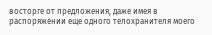восторге от предложения, даже имея в распоряжении еще одного телохранителя моего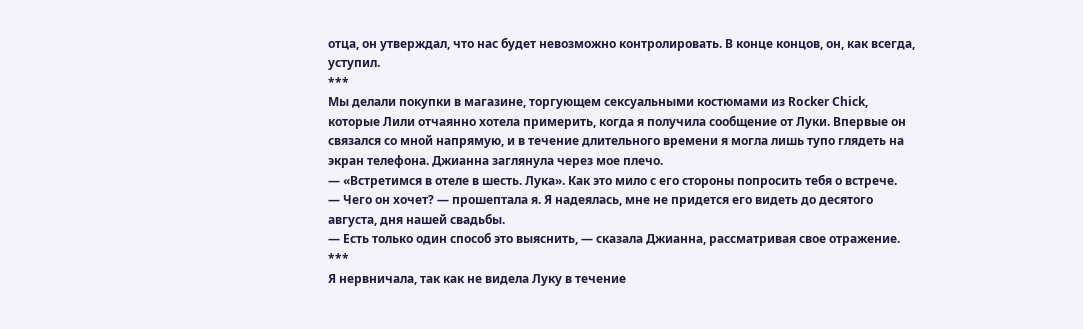отца, он утверждал, что нас будет невозможно контролировать. В конце концов, он, как всегда, уступил.
***
Мы делали покупки в магазине, торгующем сексуальными костюмами из Rocker Chick, которые Лили отчаянно хотела примерить, когда я получила сообщение от Луки. Впервые он связался со мной напрямую, и в течение длительного времени я могла лишь тупо глядеть на экран телефона. Джианна заглянула через мое плечо.
— «Встретимся в отеле в шесть. Лука». Как это мило с его стороны попросить тебя о встрече.
— Чего он хочет? — прошептала я. Я надеялась, мне не придется его видеть до десятого августа, дня нашей свадьбы.
— Есть только один способ это выяснить, — сказала Джианна, рассматривая свое отражение.
***
Я нервничала, так как не видела Луку в течение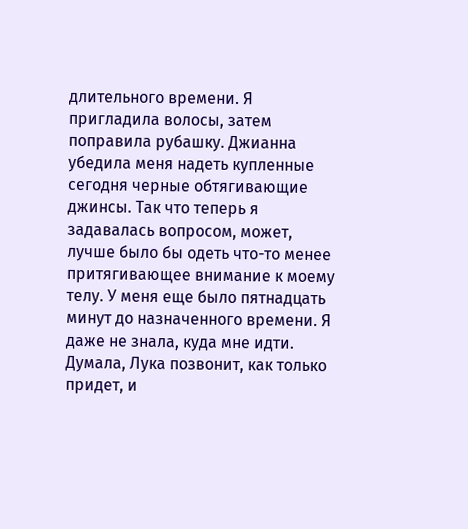длительного времени. Я пригладила волосы, затем поправила рубашку. Джианна убедила меня надеть купленные сегодня черные обтягивающие джинсы. Так что теперь я задавалась вопросом, может, лучше было бы одеть что-то менее притягивающее внимание к моему телу. У меня еще было пятнадцать минут до назначенного времени. Я даже не знала, куда мне идти. Думала, Лука позвонит, как только придет, и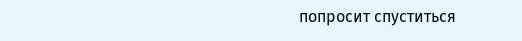попросит спуститься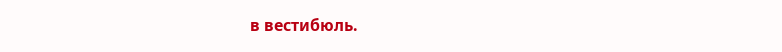в вестибюль.